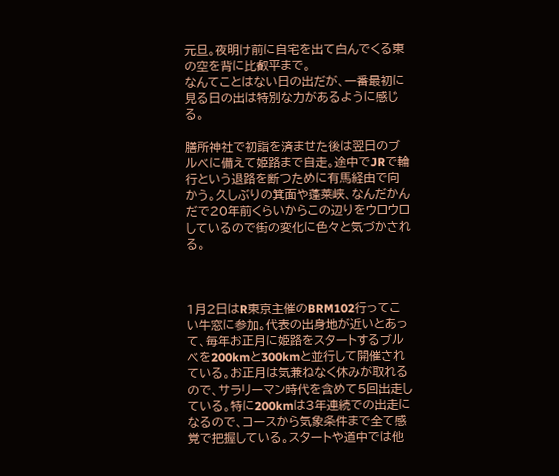元旦。夜明け前に自宅を出て白んでくる東の空を背に比叡平まで。
なんてことはない日の出だが、一番最初に見る日の出は特別な力があるように感じる。

膳所神社で初詣を済ませた後は翌日のブルベに備えて姫路まで自走。途中でJRで輪行という退路を断つために有馬経由で向かう。久しぶりの箕面や蓬莱峡、なんだかんだで20年前くらいからこの辺りをウロウロしているので街の変化に色々と気づかされる。



1月2日はR東京主催のBRM102行ってこい牛窓に参加。代表の出身地が近いとあって、毎年お正月に姫路をスタートするブルベを200kmと300kmと並行して開催されている。お正月は気兼ねなく休みが取れるので、サラリーマン時代を含めて5回出走している。特に200kmは3年連続での出走になるので、コースから気象条件まで全て感覚で把握している。スタートや道中では他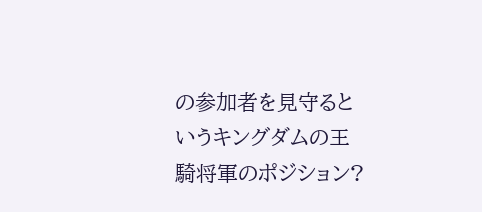の参加者を見守るというキングダムの王騎将軍のポジション?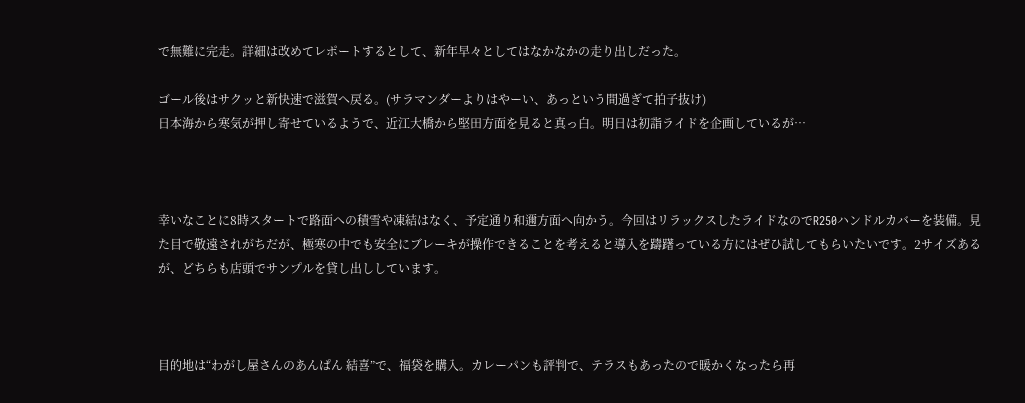で無難に完走。詳細は改めてレポートするとして、新年早々としてはなかなかの走り出しだった。

ゴール後はサクッと新快速で滋賀へ戻る。(サラマンダーよりはやーい、あっという間過ぎて拍子抜け)
日本海から寒気が押し寄せているようで、近江大橋から堅田方面を見ると真っ白。明日は初詣ライドを企画しているが…



幸いなことに8時スタートで路面への積雪や凍結はなく、予定通り和邇方面へ向かう。今回はリラックスしたライドなのでR250ハンドルカバーを装備。見た目で敬遠されがちだが、極寒の中でも安全にブレーキが操作できることを考えると導入を躊躇っている方にはぜひ試してもらいたいです。2サイズあるが、どちらも店頭でサンプルを貸し出ししています。



目的地は“わがし屋さんのあんぱん 結喜”で、福袋を購入。カレーパンも評判で、テラスもあったので暖かくなったら再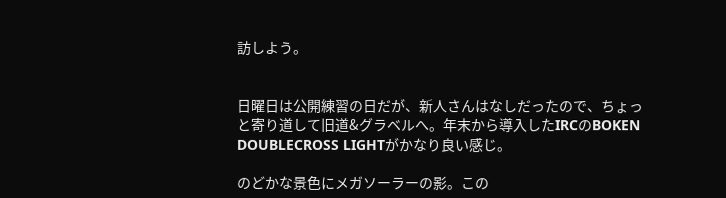訪しよう。


日曜日は公開練習の日だが、新人さんはなしだったので、ちょっと寄り道して旧道&グラベルへ。年末から導入したIRCのBOKEN DOUBLECROSS LIGHTがかなり良い感じ。

のどかな景色にメガソーラーの影。この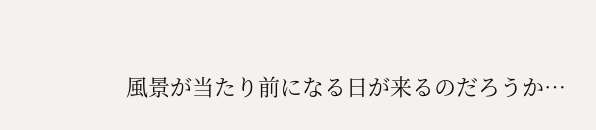風景が当たり前になる日が来るのだろうか…